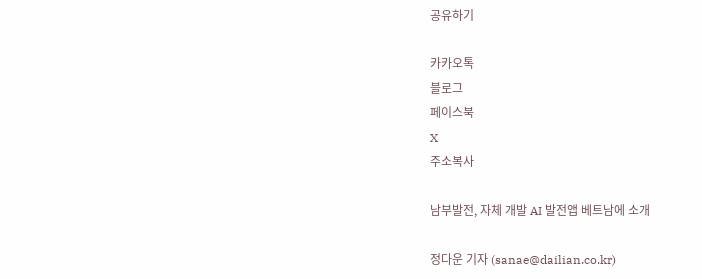공유하기

카카오톡
블로그
페이스북
X
주소복사

남부발전, 자체 개발 AI 발전앱 베트남에 소개

정다운 기자 (sanae@dailian.co.kr)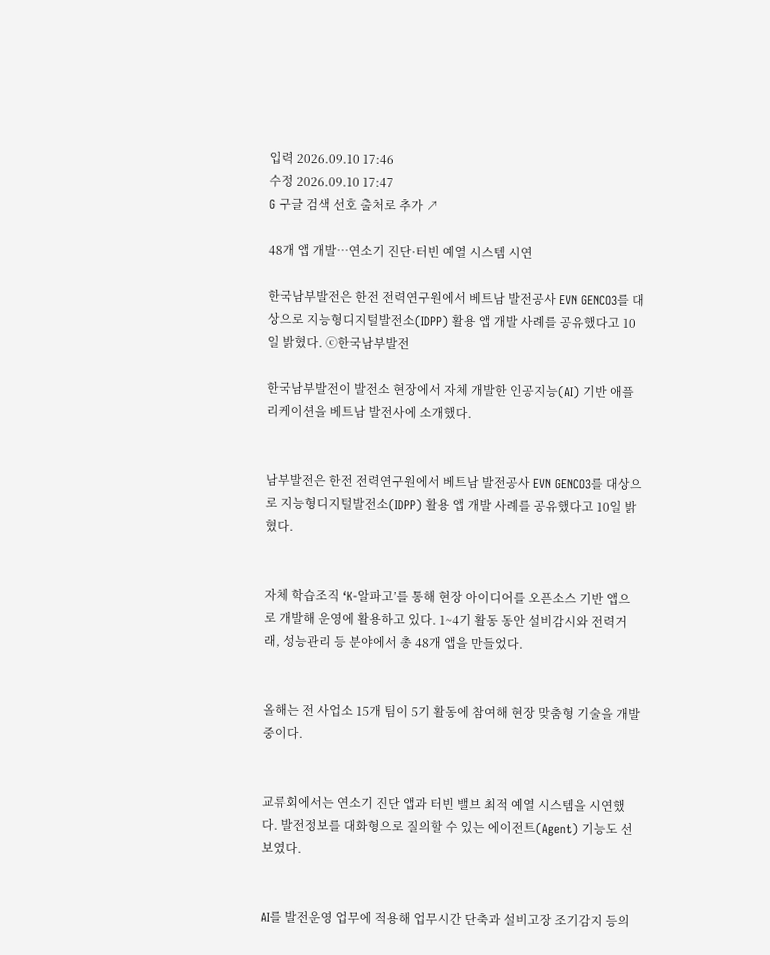입력 2026.09.10 17:46
수정 2026.09.10 17:47
G 구글 검색 선호 출처로 추가 ↗

48개 앱 개발…연소기 진단·터빈 예열 시스템 시연

한국남부발전은 한전 전력연구원에서 베트남 발전공사 EVN GENCO3를 대상으로 지능형디지털발전소(IDPP) 활용 앱 개발 사례를 공유했다고 10일 밝혔다. ⓒ한국남부발전

한국남부발전이 발전소 현장에서 자체 개발한 인공지능(AI) 기반 애플리케이션을 베트남 발전사에 소개했다.


남부발전은 한전 전력연구원에서 베트남 발전공사 EVN GENCO3를 대상으로 지능형디지털발전소(IDPP) 활용 앱 개발 사례를 공유했다고 10일 밝혔다.


자체 학습조직 ‘K-알파고’를 통해 현장 아이디어를 오픈소스 기반 앱으로 개발해 운영에 활용하고 있다. 1~4기 활동 동안 설비감시와 전력거래, 성능관리 등 분야에서 총 48개 앱을 만들었다.


올해는 전 사업소 15개 팀이 5기 활동에 참여해 현장 맞춤형 기술을 개발 중이다.


교류회에서는 연소기 진단 앱과 터빈 밸브 최적 예열 시스템을 시연했다. 발전정보를 대화형으로 질의할 수 있는 에이전트(Agent) 기능도 선보였다.


AI를 발전운영 업무에 적용해 업무시간 단축과 설비고장 조기감지 등의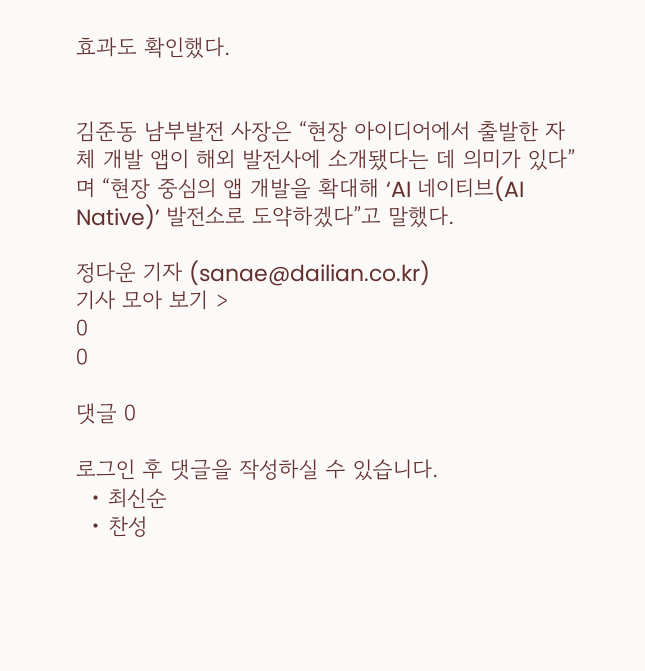효과도 확인했다.


김준동 남부발전 사장은 “현장 아이디어에서 출발한 자체 개발 앱이 해외 발전사에 소개됐다는 데 의미가 있다”며 “현장 중심의 앱 개발을 확대해 ‘AI 네이티브(AI Native)’ 발전소로 도약하겠다”고 말했다.

정다운 기자 (sanae@dailian.co.kr)
기사 모아 보기 >
0
0

댓글 0

로그인 후 댓글을 작성하실 수 있습니다.
  • 최신순
  • 찬성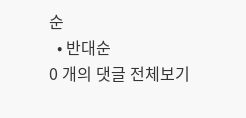순
  • 반대순
0 개의 댓글 전체보기